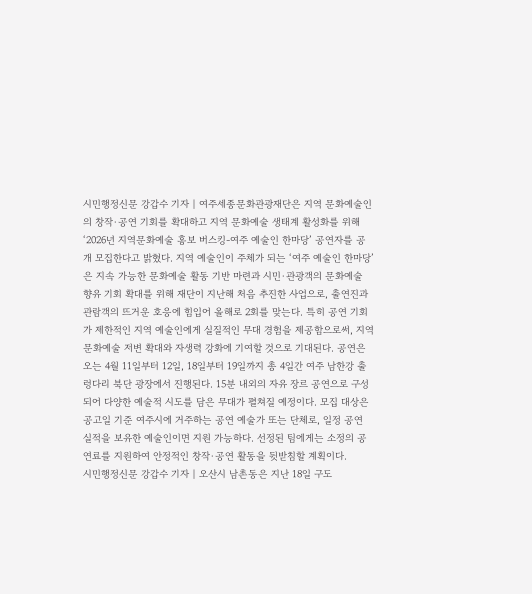시민행정신문 강갑수 기자 | 여주세종문화관광재단은 지역 문화예술인의 창작·공연 기회를 확대하고 지역 문화예술 생태계 활성화를 위해 ‘2026년 지역문화예술 홍보 버스킹-여주 예술인 한마당’ 공연자를 공개 모집한다고 밝혔다. 지역 예술인이 주체가 되는 ‘여주 예술인 한마당’은 지속 가능한 문화예술 활동 기반 마련과 시민·관광객의 문화예술 향유 기회 확대를 위해 재단이 지난해 처음 추진한 사업으로, 출연진과 관람객의 뜨거운 호응에 힘입어 올해로 2회를 맞는다. 특히 공연 기회가 제한적인 지역 예술인에게 실질적인 무대 경험을 제공함으로써, 지역 문화예술 저변 확대와 자생력 강화에 기여할 것으로 기대된다. 공연은 오는 4월 11일부터 12일, 18일부터 19일까지 총 4일간 여주 남한강 출렁다리 북단 광장에서 진행된다. 15분 내외의 자유 장르 공연으로 구성되어 다양한 예술적 시도를 담은 무대가 펼쳐질 예정이다. 모집 대상은 공고일 기준 여주시에 거주하는 공연 예술가 또는 단체로, 일정 공연 실적을 보유한 예술인이면 지원 가능하다. 선정된 팀에게는 소정의 공연료를 지원하여 안정적인 창작·공연 활동을 뒷받침할 계획이다.
시민행정신문 강갑수 기자 | 오산시 남촌동은 지난 18일 구도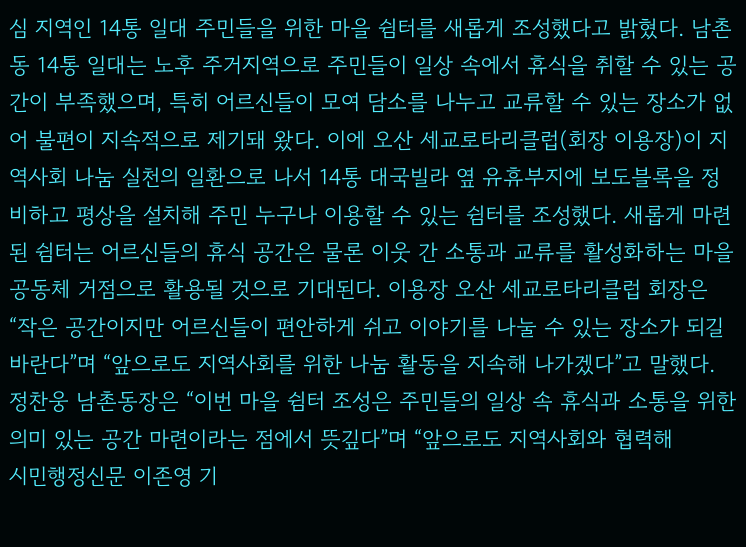심 지역인 14통 일대 주민들을 위한 마을 쉼터를 새롭게 조성했다고 밝혔다. 남촌동 14통 일대는 노후 주거지역으로 주민들이 일상 속에서 휴식을 취할 수 있는 공간이 부족했으며, 특히 어르신들이 모여 담소를 나누고 교류할 수 있는 장소가 없어 불편이 지속적으로 제기돼 왔다. 이에 오산 세교로타리클럽(회장 이용장)이 지역사회 나눔 실천의 일환으로 나서 14통 대국빌라 옆 유휴부지에 보도블록을 정비하고 평상을 설치해 주민 누구나 이용할 수 있는 쉼터를 조성했다. 새롭게 마련된 쉼터는 어르신들의 휴식 공간은 물론 이웃 간 소통과 교류를 활성화하는 마을 공동체 거점으로 활용될 것으로 기대된다. 이용장 오산 세교로타리클럽 회장은 “작은 공간이지만 어르신들이 편안하게 쉬고 이야기를 나눌 수 있는 장소가 되길 바란다”며 “앞으로도 지역사회를 위한 나눔 활동을 지속해 나가겠다”고 말했다. 정찬웅 남촌동장은 “이번 마을 쉼터 조성은 주민들의 일상 속 휴식과 소통을 위한 의미 있는 공간 마련이라는 점에서 뜻깊다”며 “앞으로도 지역사회와 협력해
시민행정신문 이존영 기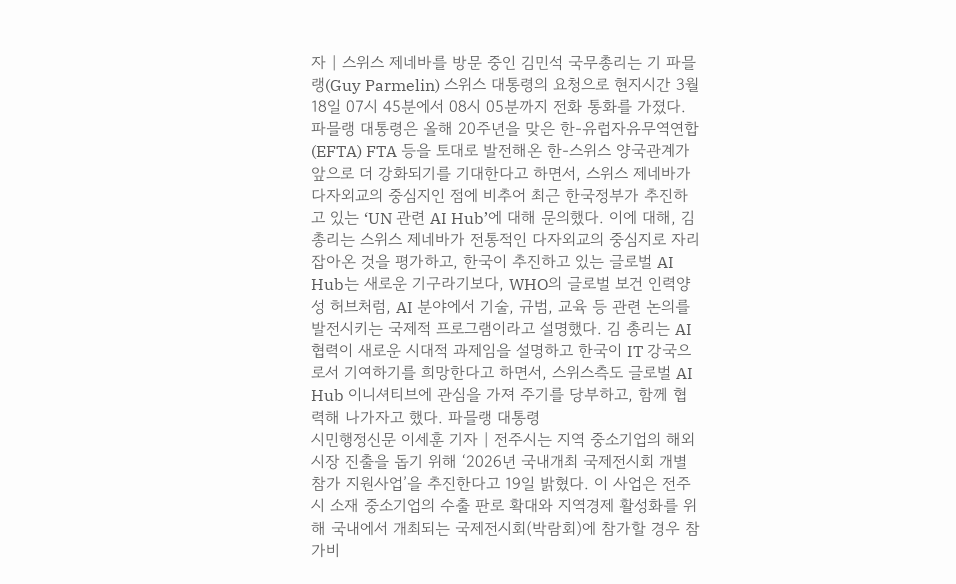자 | 스위스 제네바를 방문 중인 김민석 국무총리는 기 파믈랭(Guy Parmelin) 스위스 대통령의 요청으로 현지시간 3월 18일 07시 45분에서 08시 05분까지 전화 통화를 가졌다. 파믈랭 대통령은 올해 20주년을 맞은 한-유럽자유무역연합(EFTA) FTA 등을 토대로 발전해온 한-스위스 양국관계가 앞으로 더 강화되기를 기대한다고 하면서, 스위스 제네바가 다자외교의 중심지인 점에 비추어 최근 한국정부가 추진하고 있는 ‘UN 관련 AI Hub’에 대해 문의했다. 이에 대해, 김 총리는 스위스 제네바가 전통적인 다자외교의 중심지로 자리잡아온 것을 평가하고, 한국이 추진하고 있는 글로벌 AI Hub는 새로운 기구라기보다, WHO의 글로벌 보건 인력양성 허브처럼, AI 분야에서 기술, 규범, 교육 등 관련 논의를 발전시키는 국제적 프로그램이라고 설명했다. 김 총리는 AI 협력이 새로운 시대적 과제임을 설명하고 한국이 IT 강국으로서 기여하기를 희망한다고 하면서, 스위스측도 글로벌 AI Hub 이니셔티브에 관심을 가져 주기를 당부하고, 함께 협력해 나가자고 했다. 파믈랭 대통령
시민행정신문 이세훈 기자 | 전주시는 지역 중소기업의 해외시장 진출을 돕기 위해 ‘2026년 국내개최 국제전시회 개별참가 지원사업’을 추진한다고 19일 밝혔다. 이 사업은 전주시 소재 중소기업의 수출 판로 확대와 지역경제 활성화를 위해 국내에서 개최되는 국제전시회(박람회)에 참가할 경우 참가비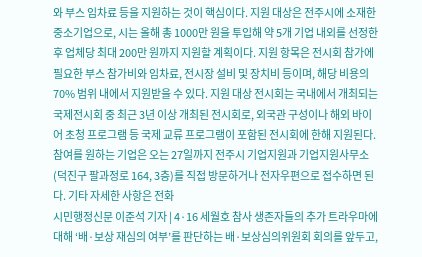와 부스 임차료 등을 지원하는 것이 핵심이다. 지원 대상은 전주시에 소재한 중소기업으로, 시는 올해 총 1000만 원을 투입해 약 5개 기업 내외를 선정한 후 업체당 최대 200만 원까지 지원할 계획이다. 지원 항목은 전시회 참가에 필요한 부스 참가비와 임차료, 전시장 설비 및 장치비 등이며, 해당 비용의 70% 범위 내에서 지원받을 수 있다. 지원 대상 전시회는 국내에서 개최되는 국제전시회 중 최근 3년 이상 개최된 전시회로, 외국관 구성이나 해외 바이어 초청 프로그램 등 국제 교류 프로그램이 포함된 전시회에 한해 지원된다. 참여를 원하는 기업은 오는 27일까지 전주시 기업지원과 기업지원사무소(덕진구 팔과정로 164, 3층)를 직접 방문하거나 전자우편으로 접수하면 된다. 기타 자세한 사항은 전화
시민행정신문 이준석 기자 | 4·16 세월호 참사 생존자들의 추가 트라우마에 대해 ‘배·보상 재심의 여부’를 판단하는 배·보상심의위원회 회의를 앞두고,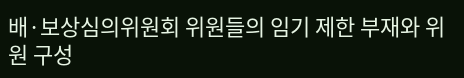배·보상심의위원회 위원들의 임기 제한 부재와 위원 구성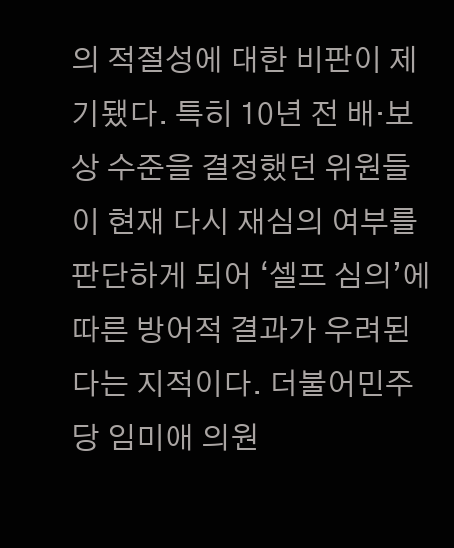의 적절성에 대한 비판이 제기됐다. 특히 10년 전 배·보상 수준을 결정했던 위원들이 현재 다시 재심의 여부를 판단하게 되어 ‘셀프 심의’에 따른 방어적 결과가 우려된다는 지적이다. 더불어민주당 임미애 의원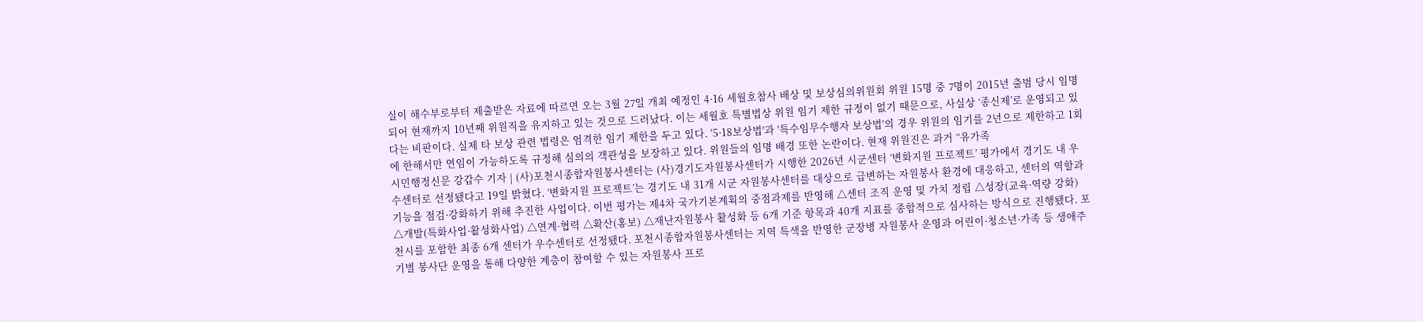실이 해수부로부터 제출받은 자료에 따르면 오는 3월 27일 개최 예정인 4·16 세월호참사 배상 및 보상심의위원회 위원 15명 중 7명이 2015년 출범 당시 임명되어 현재까지 10년째 위원직을 유지하고 있는 것으로 드러났다. 이는 세월호 특별법상 위원 임기 제한 규정이 없기 때문으로, 사실상 ‘종신제’로 운영되고 있다는 비판이다. 실제 타 보상 관련 법령은 엄격한 임기 제한을 두고 있다. '5·18보상법'과 '특수임무수행자 보상법'의 경우 위원의 임기를 2년으로 제한하고 1회에 한해서만 연임이 가능하도록 규정해 심의의 객관성을 보장하고 있다. 위원들의 임명 배경 또한 논란이다. 현재 위원진은 과거 “유가족
시민행정신문 강갑수 기자 | (사)포천시종합자원봉사센터는 (사)경기도자원봉사센터가 시행한 2026년 시군센터 ‘변화지원 프로젝트’ 평가에서 경기도 내 우수센터로 선정됐다고 19일 밝혔다. ‘변화지원 프로젝트’는 경기도 내 31개 시군 자원봉사센터를 대상으로 급변하는 자원봉사 환경에 대응하고, 센터의 역할과 기능을 점검·강화하기 위해 추진한 사업이다. 이번 평가는 제4차 국가기본계획의 중점과제를 반영해 △센터 조직 운영 및 가치 정립 △성장(교육·역량 강화) △개발(특화사업·활성화사업) △연계·협력 △확산(홍보) △재난자원봉사 활성화 등 6개 기준 항목과 40개 지표를 종합적으로 심사하는 방식으로 진행됐다. 포천시를 포함한 최종 6개 센터가 우수센터로 선정됐다. 포천시종합자원봉사센터는 지역 특색을 반영한 군장병 자원봉사 운영과 어린이·청소년·가족 등 생애주기별 봉사단 운영을 통해 다양한 계층이 참여할 수 있는 자원봉사 프로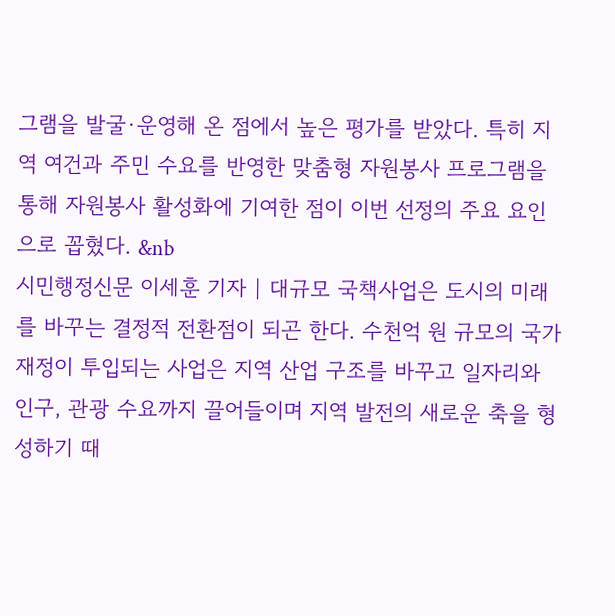그램을 발굴·운영해 온 점에서 높은 평가를 받았다. 특히 지역 여건과 주민 수요를 반영한 맞춤형 자원봉사 프로그램을 통해 자원봉사 활성화에 기여한 점이 이번 선정의 주요 요인으로 꼽혔다. &nb
시민행정신문 이세훈 기자 | 대규모 국책사업은 도시의 미래를 바꾸는 결정적 전환점이 되곤 한다. 수천억 원 규모의 국가 재정이 투입되는 사업은 지역 산업 구조를 바꾸고 일자리와 인구, 관광 수요까지 끌어들이며 지역 발전의 새로운 축을 형성하기 때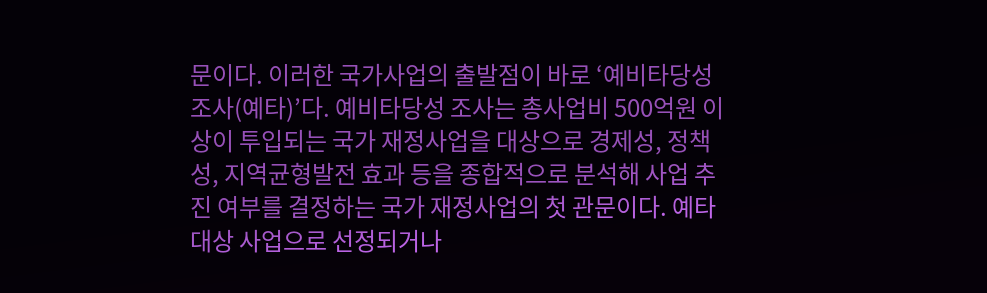문이다. 이러한 국가사업의 출발점이 바로 ‘예비타당성 조사(예타)’다. 예비타당성 조사는 총사업비 500억원 이상이 투입되는 국가 재정사업을 대상으로 경제성, 정책성, 지역균형발전 효과 등을 종합적으로 분석해 사업 추진 여부를 결정하는 국가 재정사업의 첫 관문이다. 예타 대상 사업으로 선정되거나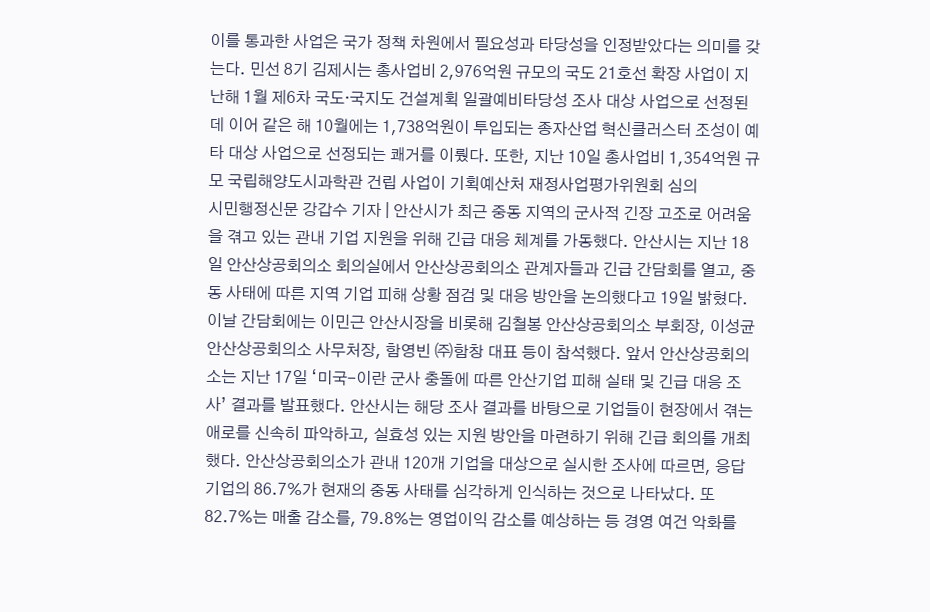이를 통과한 사업은 국가 정책 차원에서 필요성과 타당성을 인정받았다는 의미를 갖는다. 민선 8기 김제시는 총사업비 2,976억원 규모의 국도 21호선 확장 사업이 지난해 1월 제6차 국도·국지도 건설계획 일괄예비타당성 조사 대상 사업으로 선정된 데 이어 같은 해 10월에는 1,738억원이 투입되는 종자산업 혁신클러스터 조성이 예타 대상 사업으로 선정되는 쾌거를 이뤘다. 또한, 지난 10일 총사업비 1,354억원 규모 국립해양도시과학관 건립 사업이 기획예산처 재정사업평가위원회 심의
시민행정신문 강갑수 기자 | 안산시가 최근 중동 지역의 군사적 긴장 고조로 어려움을 겪고 있는 관내 기업 지원을 위해 긴급 대응 체계를 가동했다. 안산시는 지난 18일 안산상공회의소 회의실에서 안산상공회의소 관계자들과 긴급 간담회를 열고, 중동 사태에 따른 지역 기업 피해 상황 점검 및 대응 방안을 논의했다고 19일 밝혔다. 이날 간담회에는 이민근 안산시장을 비롯해 김철봉 안산상공회의소 부회장, 이성균 안산상공회의소 사무처장, 함영빈 ㈜함창 대표 등이 참석했다. 앞서 안산상공회의소는 지난 17일 ‘미국-이란 군사 충돌에 따른 안산기업 피해 실태 및 긴급 대응 조사’ 결과를 발표했다. 안산시는 해당 조사 결과를 바탕으로 기업들이 현장에서 겪는 애로를 신속히 파악하고, 실효성 있는 지원 방안을 마련하기 위해 긴급 회의를 개최했다. 안산상공회의소가 관내 120개 기업을 대상으로 실시한 조사에 따르면, 응답 기업의 86.7%가 현재의 중동 사태를 심각하게 인식하는 것으로 나타났다. 또 82.7%는 매출 감소를, 79.8%는 영업이익 감소를 예상하는 등 경영 여건 악화를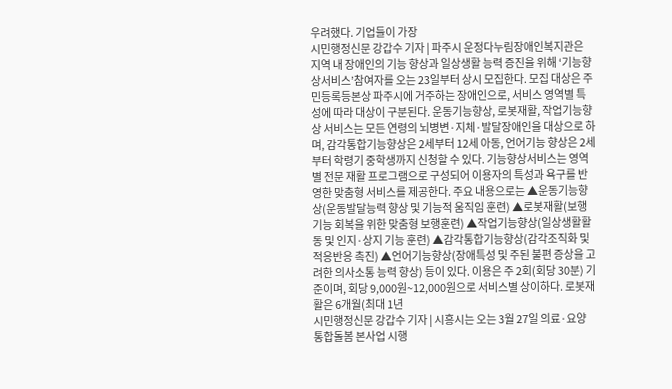우려했다. 기업들이 가장
시민행정신문 강갑수 기자 | 파주시 운정다누림장애인복지관은 지역 내 장애인의 기능 향상과 일상생활 능력 증진을 위해 ‘기능향상서비스’참여자를 오는 23일부터 상시 모집한다. 모집 대상은 주민등록등본상 파주시에 거주하는 장애인으로, 서비스 영역별 특성에 따라 대상이 구분된다. 운동기능향상, 로봇재활, 작업기능향상 서비스는 모든 연령의 뇌병변·지체·발달장애인을 대상으로 하며, 감각통합기능향상은 2세부터 12세 아동, 언어기능 향상은 2세부터 학령기 중학생까지 신청할 수 있다. 기능향상서비스는 영역별 전문 재활 프로그램으로 구성되어 이용자의 특성과 욕구를 반영한 맞춤형 서비스를 제공한다. 주요 내용으로는 ▲운동기능향상(운동발달능력 향상 및 기능적 움직임 훈련) ▲로봇재활(보행기능 회복을 위한 맞춤형 보행훈련) ▲작업기능향상(일상생활활동 및 인지·상지 기능 훈련) ▲감각통합기능향상(감각조직화 및 적응반응 촉진) ▲언어기능향상(장애특성 및 주된 불편 증상을 고려한 의사소통 능력 향상) 등이 있다. 이용은 주 2회(회당 30분) 기준이며, 회당 9,000원~12,000원으로 서비스별 상이하다. 로봇재활은 6개월(최대 1년
시민행정신문 강갑수 기자 | 시흥시는 오는 3월 27일 의료·요양 통합돌봄 본사업 시행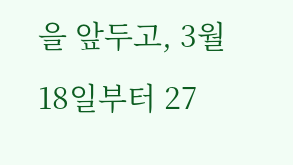을 앞두고, 3월 18일부터 27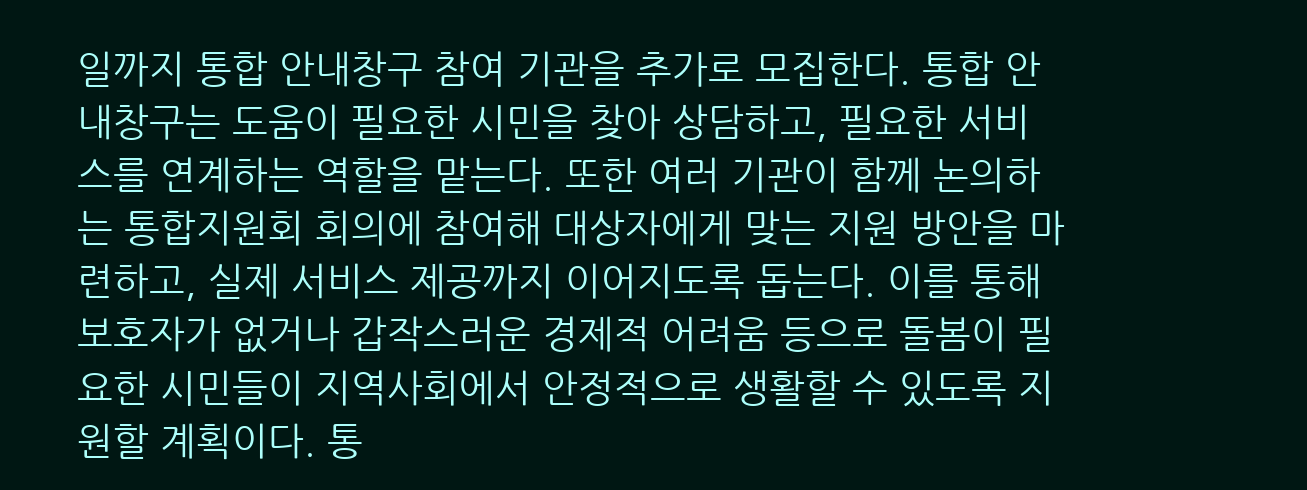일까지 통합 안내창구 참여 기관을 추가로 모집한다. 통합 안내창구는 도움이 필요한 시민을 찾아 상담하고, 필요한 서비스를 연계하는 역할을 맡는다. 또한 여러 기관이 함께 논의하는 통합지원회 회의에 참여해 대상자에게 맞는 지원 방안을 마련하고, 실제 서비스 제공까지 이어지도록 돕는다. 이를 통해 보호자가 없거나 갑작스러운 경제적 어려움 등으로 돌봄이 필요한 시민들이 지역사회에서 안정적으로 생활할 수 있도록 지원할 계획이다. 통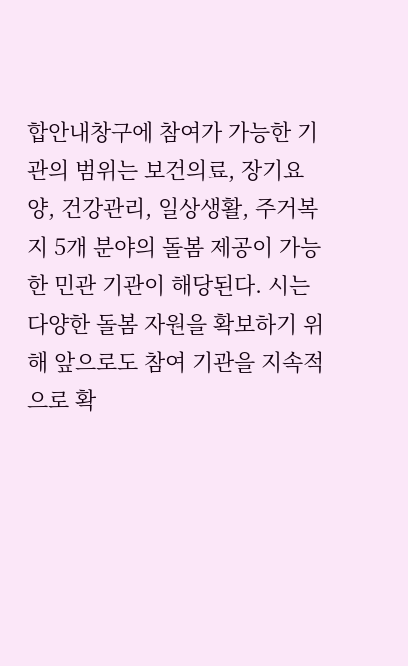합안내창구에 참여가 가능한 기관의 범위는 보건의료, 장기요양, 건강관리, 일상생활, 주거복지 5개 분야의 돌봄 제공이 가능한 민관 기관이 해당된다. 시는 다양한 돌봄 자원을 확보하기 위해 앞으로도 참여 기관을 지속적으로 확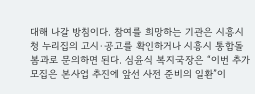대해 나갈 방침이다. 참여를 희망하는 기관은 시흥시청 누리집의 고시·공고를 확인하거나 시흥시 통합돌봄과로 문의하면 된다. 심윤식 복지국장은 “이번 추가 모집은 본사업 추진에 앞선 사전 준비의 일환”이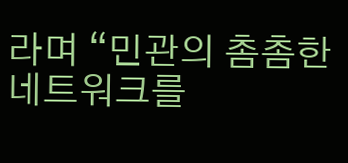라며 “민관의 촘촘한 네트워크를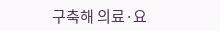구축해 의료·요